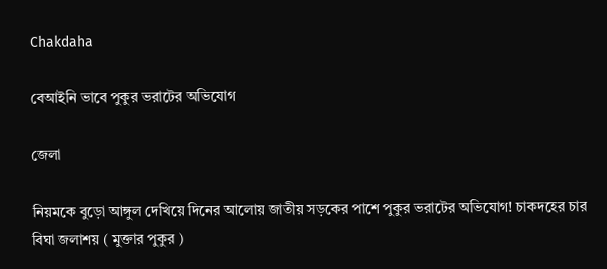Chakdaha

বেআইনি ভাবে পুকুর ভরাটের অভিযোগ

জেলা

নিয়মকে বুড়ো আঙ্গুল দেখিয়ে দিনের আলোয় জাতীয় সড়কের পাশে পুকুর ভরাটের অভিযোগ! চাকদহের চার বিঘা জলাশয় ( মুক্তার পুকুর )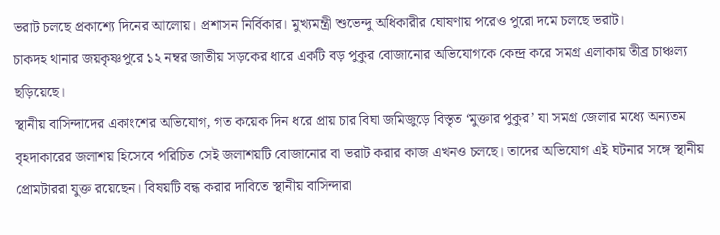ভরাট চলছে প্রকাশ্যে দিনের আলোয়। প্রশাসন নির্বিকার। মুখ্যমন্ত্রী শুভেন্দু অধিকারীর ঘোষণায় পরেও পুরো দমে চলছে ভরাট।
চাকদহ থানার জয়কৃষ্ণপুরে ১২ নম্বর জাতীয় সড়কের ধারে একটি বড় পুকুর বোজানোর অভিযোগকে কেন্দ্র করে সমগ্র এলাকায় তীব্র চাঞ্চল্য ছড়িয়েছে।
স্থানীয় বাসিন্দাদের একাংশের অভিযোগ, গত কয়েক দিন ধরে প্রায় চার বিঘা জমিজুড়ে বিস্তৃত ‘মুক্তার পুকুর’ যা সমগ্র জেলার মধ্যে অন্যতম বৃহদাকারের জলাশয় হিসেবে পরিচিত সেই জলাশয়টি বোজানোর বা ভরাট করার কাজ এখনও চলছে। তাদের অভিযোগ এই ঘটনার সঙ্গে স্থানীয় প্রোমটাররা যুক্ত রয়েছেন। বিষয়টি বন্ধ করার দাবিতে স্থানীয় বাসিন্দারা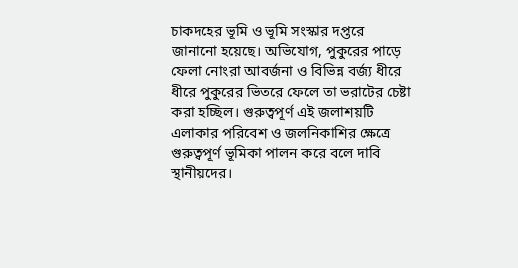চাকদহের ভূমি ও ভূমি সংস্কার দপ্তরে জানানো হয়েছে। অভিযোগ, পুকুরের পাড়ে ফেলা নোংরা আবর্জনা ও বিভিন্ন বর্জ্য ধীরে ধীরে পুকুরের ভিতরে ফেলে তা ভরাটের চেষ্টা করা হচ্ছিল। গুরুত্বপূর্ণ এই জলাশয়টি এলাকার পরিবেশ ও জলনিকাশির ক্ষেত্রে গুরুত্বপূর্ণ ভূমিকা পালন করে বলে দাবি স্থানীয়দের।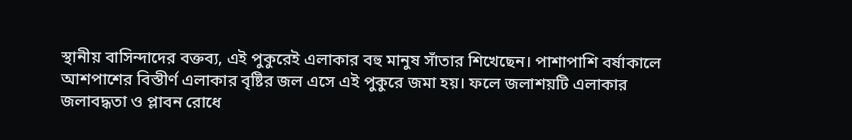স্থানীয় বাসিন্দাদের বক্তব্য, এই পুকুরেই এলাকার বহু মানুষ সাঁতার শিখেছেন। পাশাপাশি বর্ষাকালে আশপাশের বিস্তীর্ণ এলাকার বৃষ্টির জল এসে এই পুকুরে জমা হয়। ফলে জলাশয়টি এলাকার জলাবদ্ধতা ও প্লাবন রোধে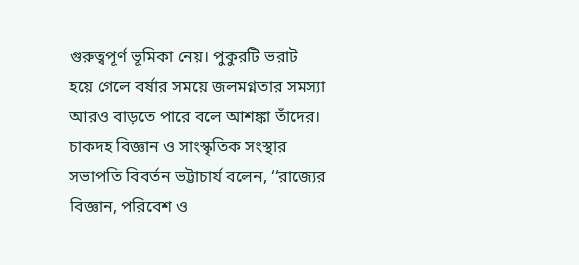গুরুত্বপূর্ণ ভূমিকা নেয়। পুকুরটি ভরাট হয়ে গেলে বর্ষার সময়ে জলমগ্নতার সমস্যা আরও বাড়তে পারে বলে আশঙ্কা তাঁদের।
চাকদহ বিজ্ঞান ও সাংস্কৃতিক সংস্থার সভাপতি বিবর্তন ভট্টাচার্য বলেন, ‘‘রাজ্যের বিজ্ঞান, পরিবেশ ও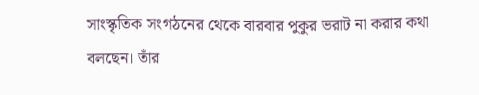সাংস্কৃতিক সংগঠনের থেকে বারবার পুকুর ভরাট না করার কথা বলছেন। তাঁর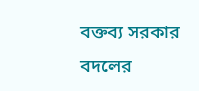বক্তব্য সরকার বদলের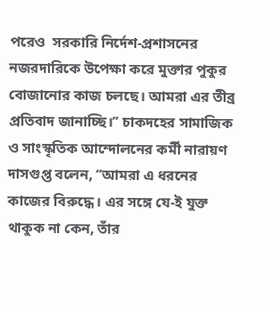পরেও  সরকারি নির্দেশ-প্রশাসনের নজরদারিকে উপেক্ষা করে মুক্তার পুকুর বোজানোর কাজ চলছে। আমরা এর তীব্র প্রতিবাদ জানাচ্ছি।’’ চাকদহের সামাজিক ও সাংস্কৃতিক আন্দোলনের কর্মী নারায়ণ দাসগুপ্ত বলেন, ‘‘আমরা এ ধরনের কাজের বিরুদ্ধে। এর সঙ্গে যে-ই যুক্ত থাকুক না কেন, তাঁর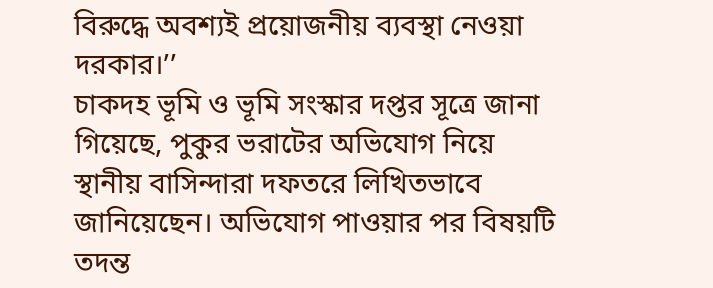বিরুদ্ধে অবশ্যই প্রয়োজনীয় ব্যবস্থা নেওয়া দরকার।’’
চাকদহ ভূমি ও ভূমি সংস্কার দপ্তর সূত্রে জানা গিয়েছে, পুকুর ভরাটের অভিযোগ নিয়ে স্থানীয় বাসিন্দারা দফতরে লিখিতভাবে জানিয়েছেন। অভিযোগ পাওয়ার পর বিষয়টি তদন্ত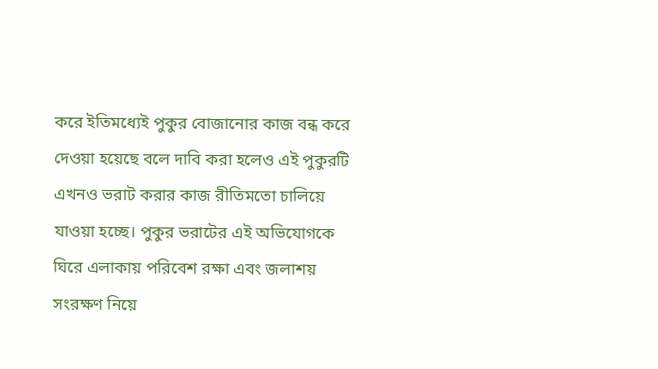করে ইতিমধ্যেই পুকুর বোজানোর কাজ বন্ধ করে দেওয়া হয়েছে বলে দাবি করা হলেও এই পুকুরটি এখনও ভরাট করার কাজ রীতিমতো চালিয়ে যাওয়া হচ্ছে। পুকুর ভরাটের এই অভিযোগকে ঘিরে এলাকায় পরিবেশ রক্ষা এবং জলাশয় সংরক্ষণ নিয়ে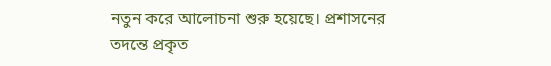নতুন করে আলোচনা শুরু হয়েছে। প্রশাসনের তদন্তে প্রকৃত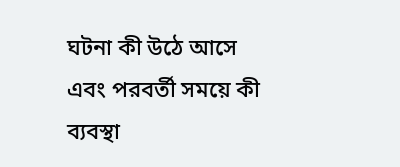ঘটনা কী উঠে আসে এবং পরবর্তী সময়ে কী ব্যবস্থা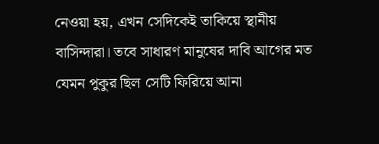নেওয়া হয়, এখন সেদিকেই তাকিয়ে স্থানীয় বাসিন্দারা। তবে সাধারণ মানুষের দাবি আগের মত যেমন পুকুর ছিল সেটি ফিরিয়ে আনা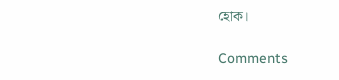হোক।

Comments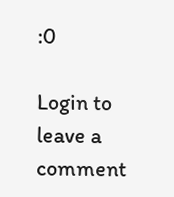:0

Login to leave a comment